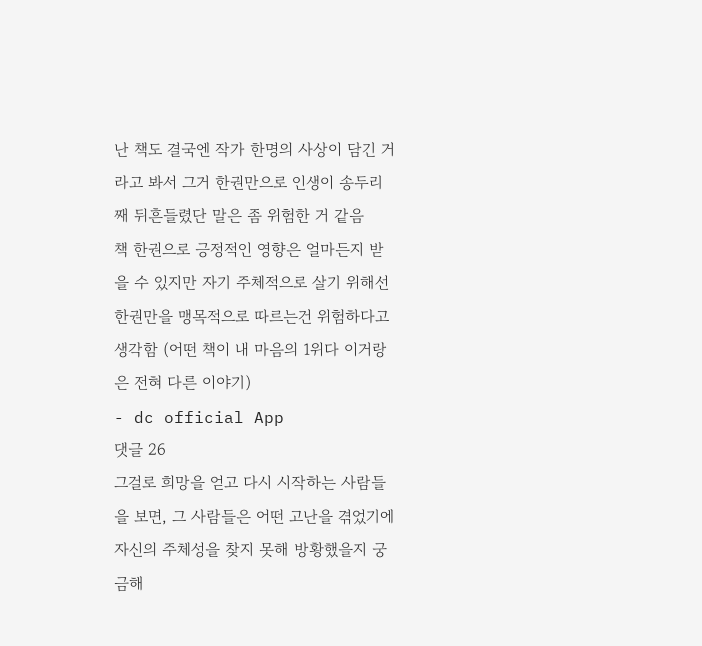난 책도 결국엔 작가 한명의 사상이 담긴 거라고 봐서 그거 한권만으로 인생이 송두리째 뒤흔들렸단 말은 좀 위험한 거 같음
책 한권으로 긍정적인 영향은 얼마든지 받을 수 있지만 자기 주체적으로 살기 위해선 한권만을 맹목적으로 따르는건 위험하다고 생각함 (어떤 책이 내 마음의 1위다 이거랑은 전혀 다른 이야기)
- dc official App
댓글 26
그걸로 희망을 얻고 다시 시작하는 사람들을 보면, 그 사람들은 어떤 고난을 겪었기에 자신의 주체성을 찾지 못해 방황했을지 궁금해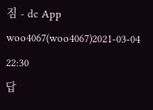짐 - dc App
woo4067(woo4067)2021-03-04 22:30
답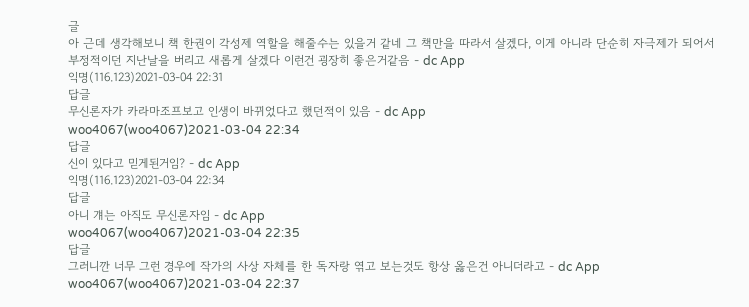글
아 근데 생각해보니 책 한권이 각성제 역할을 해줄수는 있을거 같네 그 책만을 따라서 살겠다, 이게 아니라 단순히 자극제가 되어서 부정적이던 지난날을 버리고 새롭게 살겠다 이런건 굉장히 좋은거같음 - dc App
익명(116.123)2021-03-04 22:31
답글
무신론자가 카라마조프보고 인생이 바뀌었다고 했던적이 있음 - dc App
woo4067(woo4067)2021-03-04 22:34
답글
신이 있다고 믿게된거임? - dc App
익명(116.123)2021-03-04 22:34
답글
아니 걔는 아직도 무신론자임 - dc App
woo4067(woo4067)2021-03-04 22:35
답글
그러니깐 너무 그런 경우에 작가의 사상 자체를 한 독자랑 엮고 보는것도 항상 옳은건 아니더라고 - dc App
woo4067(woo4067)2021-03-04 22:37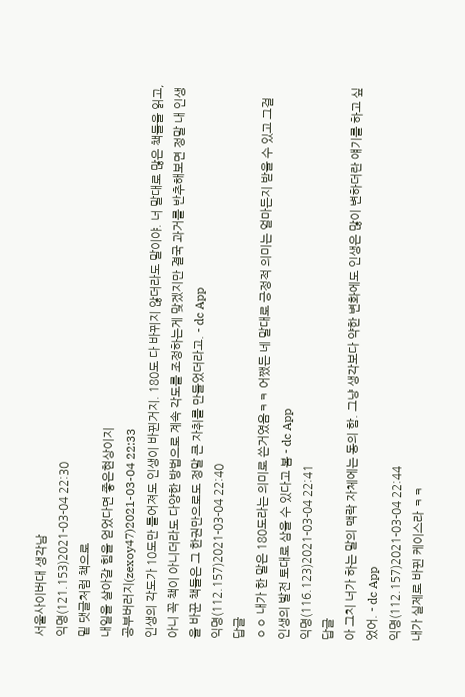서울사이버대 생각남
익명(121.153)2021-03-04 22:30
밑 댓글처럼 책으로
내일을 살아갈 힘을 얻었다면 좋은현상이지
공부버러지(zexoy47)2021-03-04 22:33
인생의 각도가 10도만 틀어져도 인생이 바뀐거지. 180도 다 바뀌지 않더라도 말이야. 너 말대로 많은 책들을 읽고, 아니 꼭 책이 아니더라도 다양한 방법으로 계속 각도를 조정하는게 맞겠지만 결국 과거를 반추해보면 정말 내 인생을 바꾼 책들은 그 한권만으로도 정말 큰 자취를 만들었더라고. - dc App
익명(112.157)2021-03-04 22:40
답글
ㅇㅇ 내가 한 말은 180도라는 의미로 쓴거였음ㅋㅋ 어쨌든 네 말대로 긍정적 의미는 얼마든지 받을 수 있고 그걸 인생의 발전 토대로 삼을 수 있다고 봄 - dc App
익명(116.123)2021-03-04 22:41
답글
아 그치 너가 하는 말의 맥락 자체에는 동의 함. 그냥 생각보다 약한 변화에도 인생은 많이 변하더란 얘기를 하고 싶었어. - dc App
익명(112.157)2021-03-04 22:44
내가 실제로 바뀐 케이스라 ㅋㅋ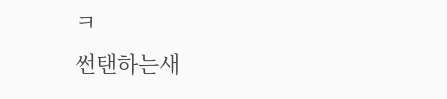ㅋ
썬탠하는새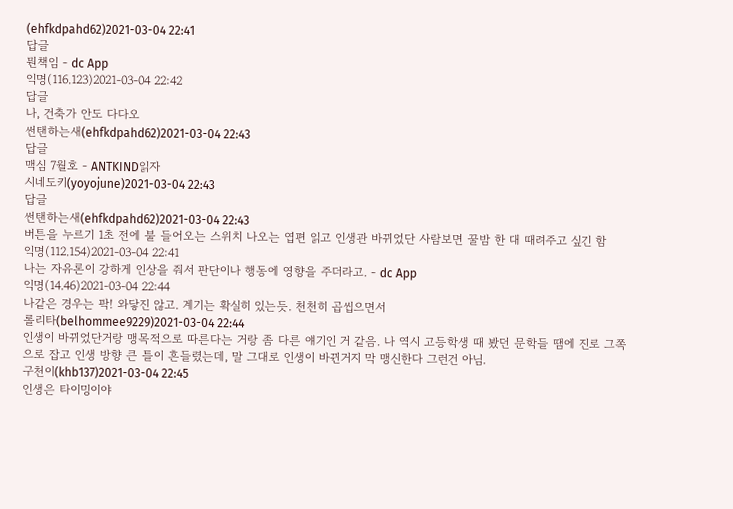(ehfkdpahd62)2021-03-04 22:41
답글
뭔책임 - dc App
익명(116.123)2021-03-04 22:42
답글
나, 건축가 안도 다다오
썬탠하는새(ehfkdpahd62)2021-03-04 22:43
답글
맥심 7월호 - ANTKIND읽자
시네도키(yoyojune)2021-03-04 22:43
답글
썬탠하는새(ehfkdpahd62)2021-03-04 22:43
버튼을 누르기 1초 전에 불 들어오는 스위치 나오는 엽편 읽고 인생관 바뀌었단 사람보면 꿀밤 한 대 때려주고 싶긴 함
익명(112.154)2021-03-04 22:41
나는 자유론이 강하게 인상을 줘서 판단이나 행동에 영향을 주더라고. - dc App
익명(14.46)2021-03-04 22:44
나같은 경우는 팍! 와닿진 않고. 계기는 확실히 있는듯. 천천히 곱씹으면서
롤리타(belhommee9229)2021-03-04 22:44
인생이 바뀌었단거랑 맹목적으로 따른다는 거랑 좀 다른 얘기인 거 같음. 나 역시 고등학생 때 봤던 문학들 땜에 진로 그쪽으로 잡고 인생 방향 큰 틀이 흔들렸는데, 말 그대로 인생이 바뀐거지 막 맹신한다 그런건 아님.
구천이(khb137)2021-03-04 22:45
인생은 타이밍이야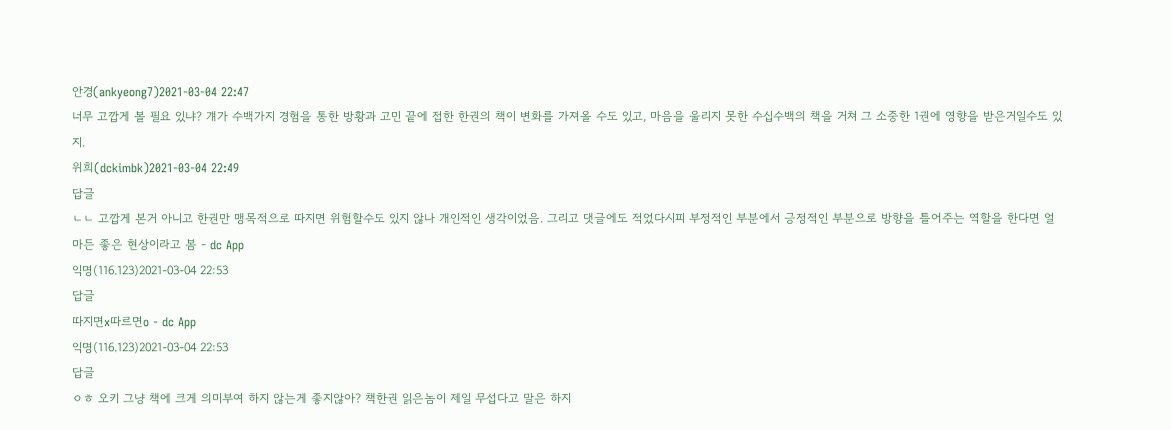안경(ankyeong7)2021-03-04 22:47
너무 고깝게 볼 필요 있냐? 걔가 수백가지 경험을 통한 방황과 고민 끝에 접한 한권의 책이 변화를 가져올 수도 있고, 마음을 울리지 못한 수십수백의 책을 거쳐 그 소중한 1권에 영향을 받은거일수도 있지.
위희(dckimbk)2021-03-04 22:49
답글
ㄴㄴ 고깝게 본거 아니고 한권만 맹목적으로 따지면 위험할수도 있지 않나 개인적인 생각이었음. 그리고 댓글에도 적었다시피 부정적인 부분에서 긍정적인 부분으로 방향을 틀어주는 역할을 한다면 얼마든 좋은 현상이라고 봄 - dc App
익명(116.123)2021-03-04 22:53
답글
따지면x따르면o - dc App
익명(116.123)2021-03-04 22:53
답글
ㅇㅎ 오키 그냥 책에 크게 의미부여 하지 않는게 좋지않아? 책한권 읽은놈이 제일 무섭다고 말은 하지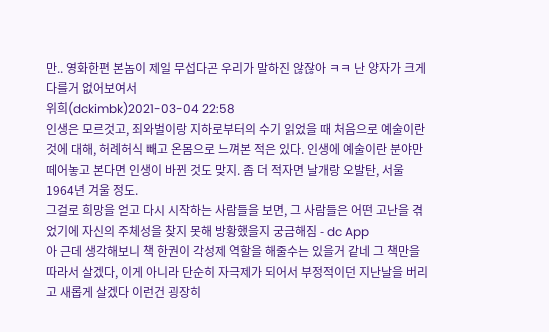만.. 영화한편 본놈이 제일 무섭다곤 우리가 말하진 않잖아 ㅋㅋ 난 양자가 크게 다를거 없어보여서
위희(dckimbk)2021-03-04 22:58
인생은 모르것고, 죄와벌이랑 지하로부터의 수기 읽었을 때 처음으로 예술이란 것에 대해, 허례허식 빼고 온몸으로 느껴본 적은 있다. 인생에 예술이란 분야만 떼어놓고 본다면 인생이 바뀐 것도 맞지. 좀 더 적자면 날개랑 오발탄, 서울 1964년 겨울 정도.
그걸로 희망을 얻고 다시 시작하는 사람들을 보면, 그 사람들은 어떤 고난을 겪었기에 자신의 주체성을 찾지 못해 방황했을지 궁금해짐 - dc App
아 근데 생각해보니 책 한권이 각성제 역할을 해줄수는 있을거 같네 그 책만을 따라서 살겠다, 이게 아니라 단순히 자극제가 되어서 부정적이던 지난날을 버리고 새롭게 살겠다 이런건 굉장히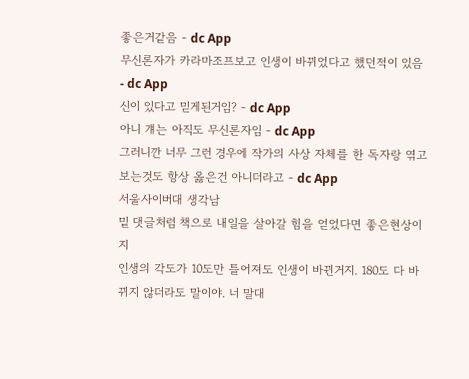좋은거같음 - dc App
무신론자가 카라마조프보고 인생이 바뀌었다고 했던적이 있음 - dc App
신이 있다고 믿게된거임? - dc App
아니 걔는 아직도 무신론자임 - dc App
그러니깐 너무 그런 경우에 작가의 사상 자체를 한 독자랑 엮고 보는것도 항상 옳은건 아니더라고 - dc App
서울사이버대 생각남
밑 댓글처럼 책으로 내일을 살아갈 힘을 얻었다면 좋은현상이지
인생의 각도가 10도만 틀어져도 인생이 바뀐거지. 180도 다 바뀌지 않더라도 말이야. 너 말대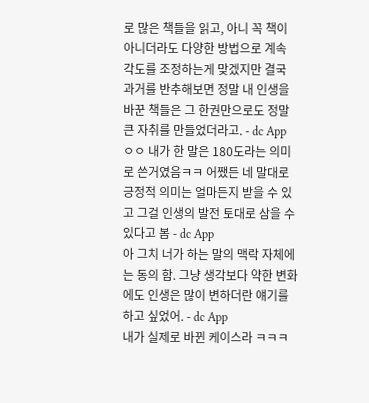로 많은 책들을 읽고, 아니 꼭 책이 아니더라도 다양한 방법으로 계속 각도를 조정하는게 맞겠지만 결국 과거를 반추해보면 정말 내 인생을 바꾼 책들은 그 한권만으로도 정말 큰 자취를 만들었더라고. - dc App
ㅇㅇ 내가 한 말은 180도라는 의미로 쓴거였음ㅋㅋ 어쨌든 네 말대로 긍정적 의미는 얼마든지 받을 수 있고 그걸 인생의 발전 토대로 삼을 수 있다고 봄 - dc App
아 그치 너가 하는 말의 맥락 자체에는 동의 함. 그냥 생각보다 약한 변화에도 인생은 많이 변하더란 얘기를 하고 싶었어. - dc App
내가 실제로 바뀐 케이스라 ㅋㅋㅋ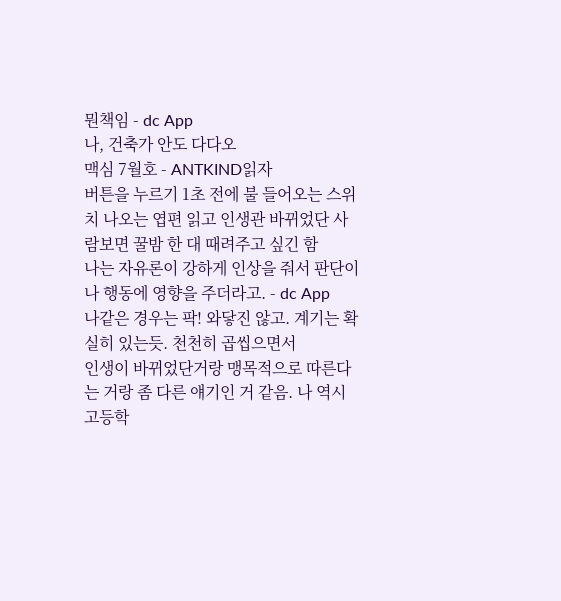뭔책임 - dc App
나, 건축가 안도 다다오
맥심 7월호 - ANTKIND읽자
버튼을 누르기 1초 전에 불 들어오는 스위치 나오는 엽편 읽고 인생관 바뀌었단 사람보면 꿀밤 한 대 때려주고 싶긴 함
나는 자유론이 강하게 인상을 줘서 판단이나 행동에 영향을 주더라고. - dc App
나같은 경우는 팍! 와닿진 않고. 계기는 확실히 있는듯. 천천히 곱씹으면서
인생이 바뀌었단거랑 맹목적으로 따른다는 거랑 좀 다른 얘기인 거 같음. 나 역시 고등학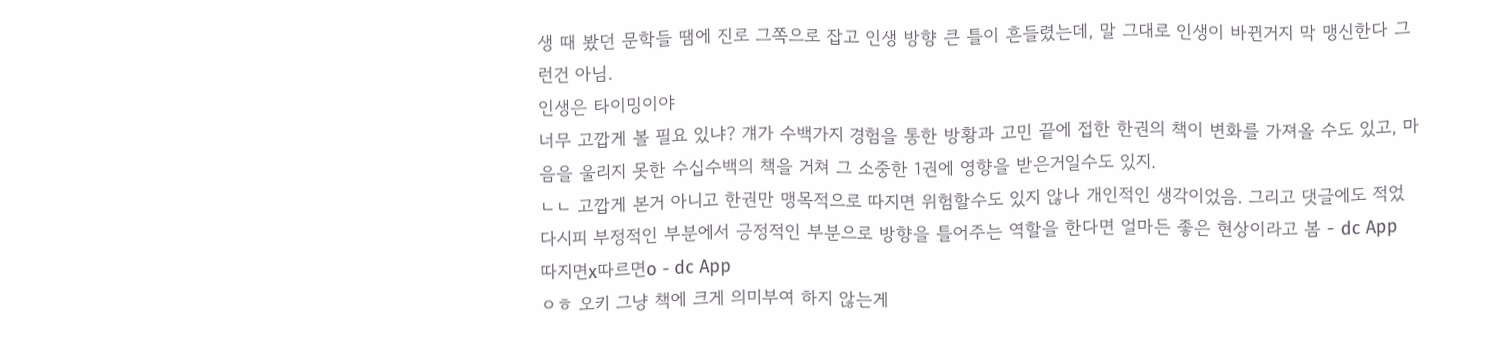생 때 봤던 문학들 땜에 진로 그쪽으로 잡고 인생 방향 큰 틀이 흔들렸는데, 말 그대로 인생이 바뀐거지 막 맹신한다 그런건 아님.
인생은 타이밍이야
너무 고깝게 볼 필요 있냐? 걔가 수백가지 경험을 통한 방황과 고민 끝에 접한 한권의 책이 변화를 가져올 수도 있고, 마음을 울리지 못한 수십수백의 책을 거쳐 그 소중한 1권에 영향을 받은거일수도 있지.
ㄴㄴ 고깝게 본거 아니고 한권만 맹목적으로 따지면 위험할수도 있지 않나 개인적인 생각이었음. 그리고 댓글에도 적었다시피 부정적인 부분에서 긍정적인 부분으로 방향을 틀어주는 역할을 한다면 얼마든 좋은 현상이라고 봄 - dc App
따지면x따르면o - dc App
ㅇㅎ 오키 그냥 책에 크게 의미부여 하지 않는게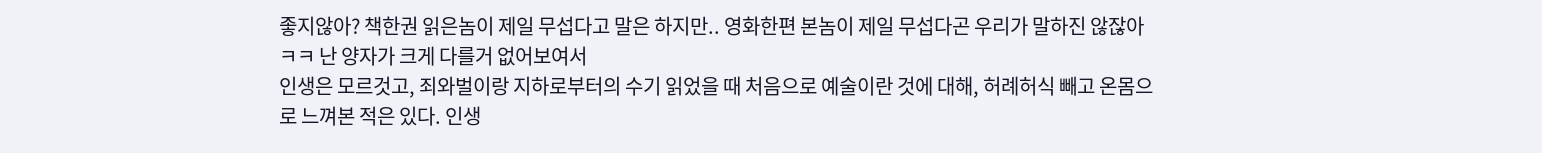좋지않아? 책한권 읽은놈이 제일 무섭다고 말은 하지만.. 영화한편 본놈이 제일 무섭다곤 우리가 말하진 않잖아 ㅋㅋ 난 양자가 크게 다를거 없어보여서
인생은 모르것고, 죄와벌이랑 지하로부터의 수기 읽었을 때 처음으로 예술이란 것에 대해, 허례허식 빼고 온몸으로 느껴본 적은 있다. 인생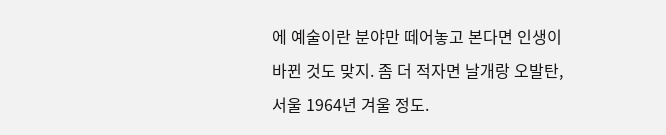에 예술이란 분야만 떼어놓고 본다면 인생이 바뀐 것도 맞지. 좀 더 적자면 날개랑 오발탄, 서울 1964년 겨울 정도.